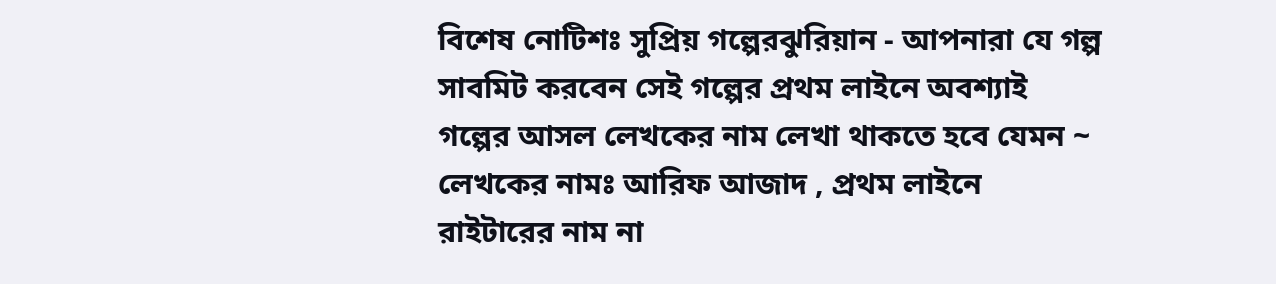বিশেষ নোটিশঃ সুপ্রিয় গল্পেরঝুরিয়ান - আপনারা যে গল্প সাবমিট করবেন সেই গল্পের প্রথম লাইনে অবশ্যাই গল্পের আসল লেখকের নাম লেখা থাকতে হবে যেমন ~ লেখকের নামঃ আরিফ আজাদ , প্রথম লাইনে রাইটারের নাম না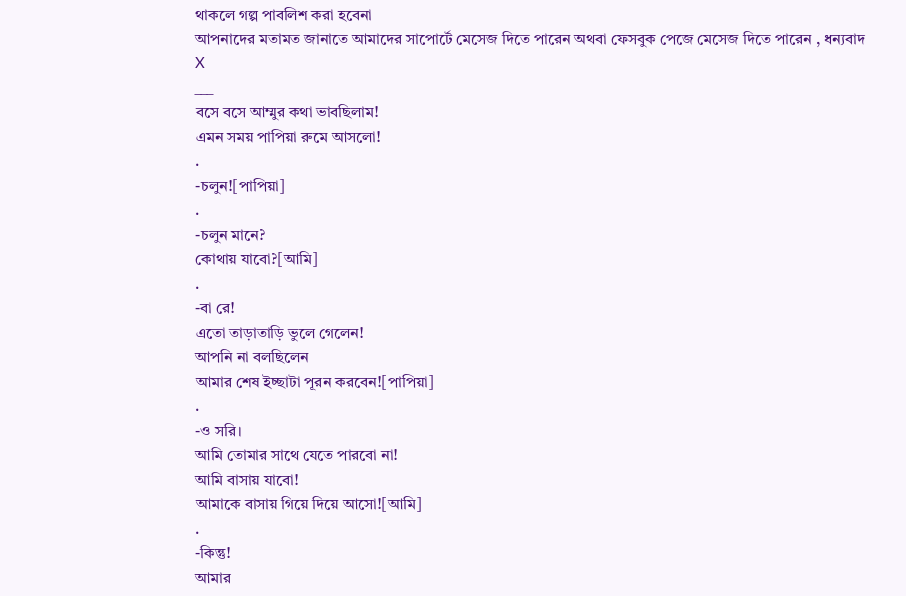থাকলে গল্প পাবলিশ করা হবেনা
আপনাদের মতামত জানাতে আমাদের সাপোর্টে মেসেজ দিতে পারেন অথবা ফেসবুক পেজে মেসেজ দিতে পারেন , ধন্যবাদ
X
___
বসে বসে আম্মুর কথা ভাবছিলাম!
এমন সময় পাপিয়া রুমে আসলো!
.
-চলুন![পাপিয়া]
.
-চলুন মানে?
কোথায় যাবো?[আমি]
.
-বা রে!
এতো তাড়াতাড়ি ভুলে গেলেন!
আপনি না বলছিলেন
আমার শেষ ইচ্ছাটা পূরন করবেন![পাপিয়া]
.
-ও সরি।
আমি তোমার সাথে যেতে পারবো না!
আমি বাসায় যাবো!
আমাকে বাসায় গিয়ে দিয়ে আসো![আমি]
.
-কিন্তু!
আমার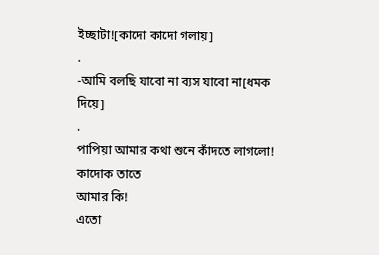ইচ্ছাটা![কাদো কাদো গলায়]
.
-আমি বলছি যাবো না ব্যস যাবো না[ধমক
দিয়ে]
.
পাপিয়া আমার কথা শুনে কাঁদতে লাগলো!
কাদোক তাতে
আমার কি!
এতো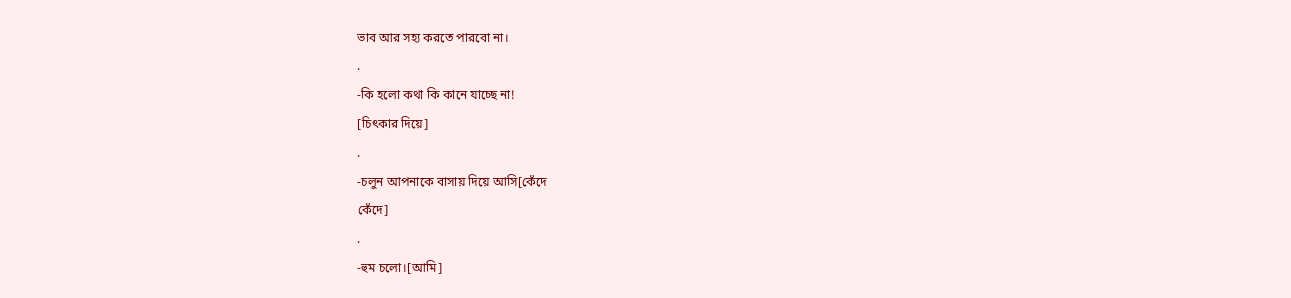ভাব আর সহ্য করতে পারবো না।
.
-কি হলো কথা কি কানে যাচ্ছে না!
[চিৎকার দিয়ে]
.
-চলুন আপনাকে বাসায় দিয়ে আসি[কেঁদে
কেঁদে]
.
-হুম চলো।[আমি]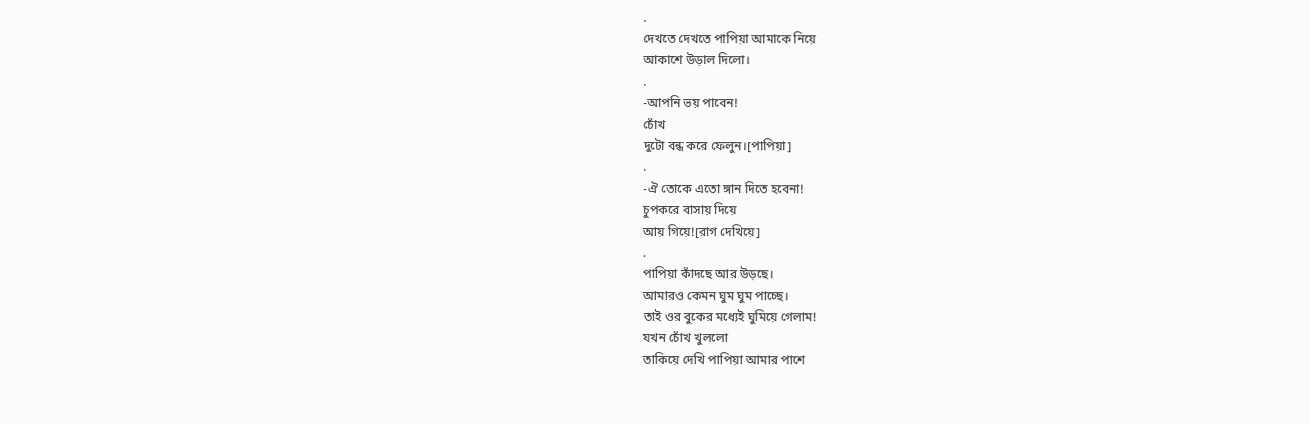.
দেখতে দেখতে পাপিয়া আমাকে নিয়ে
আকাশে উড়াল দিলো।
.
-আপনি ভয় পাবেন!
চোঁখ
দুটো বন্ধ করে ফেলুন।[পাপিয়া]
.
-ঐ তোকে এতো ঙ্গান দিতে হবেনা!
চুপকরে বাসায় দিয়ে
আয় গিয়ে![রাগ দেখিয়ে]
.
পাপিয়া কাঁদছে আর উড়ছে।
আমারও কেমন ঘুম ঘুম পাচ্ছে।
তাই ওর বুকের মধ্যেই ঘুমিয়ে গেলাম!
যখন চোঁখ খুললো
তাকিয়ে দেখি পাপিয়া আমার পাশে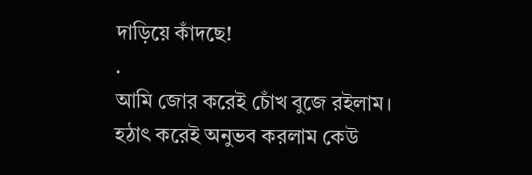দাড়িয়ে কাঁদছে!
.
আমি জোর করেই চোঁখ বুজে রইলাম।
হঠাৎ করেই অনুভব করলাম কেউ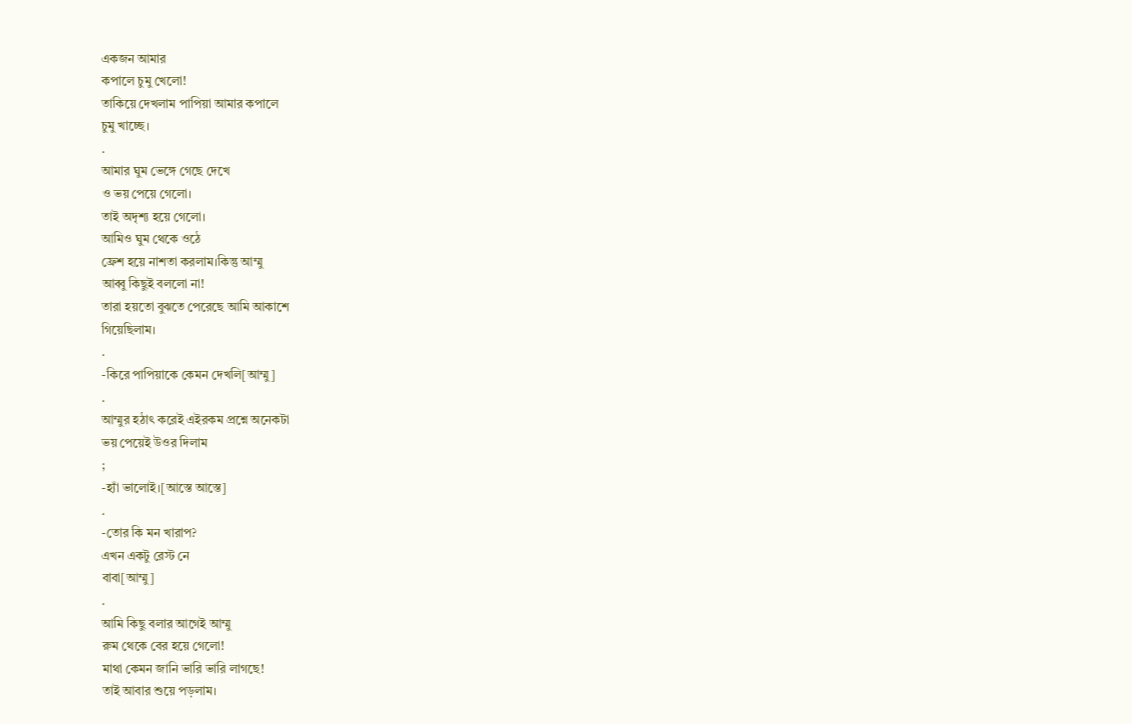একজন আমার
কপালে চুমু খেলো!
তাকিয়ে দেখলাম পাপিয়া আমার কপালে
চুমু খাচ্ছে।
.
আমার ঘুম ভেঙ্গে গেছে দেখে
ও ভয় পেয়ে গেলো।
তাই অদৃশ্য হয়ে গেলো।
আমিও ঘুম থেকে ওঠে
ফ্রেশ হয়ে নাশতা করলাম।কিন্তু আম্মু
আব্বু কিছুই বললো না!
তারা হয়তো বুঝতে পেরেছে আমি আকাশে
গিয়েছিলাম।
.
-কিরে পাপিয়াকে কেমন দেখলি[আম্মু]
.
আম্মুর হঠাৎ করেই এইরকম প্রশ্নে অনেকটা
ভয় পেয়েই উওর দিলাম
;
-হ্যাঁ ভালোই।[আস্তে আস্তে]
.
-তোর কি মন খারাপ?
এখন একটু রেস্ট নে
বাবা[আম্মু]
.
আমি কিছু বলার আগেই আম্মু
রুম থেকে বের হয়ে গেলো!
মাথা কেমন জানি ভারি ভারি লাগছে!
তাই আবার শুয়ে পড়লাম।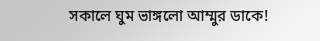সকালে ঘুম ভাঙ্গলো আম্মুর ডাকে!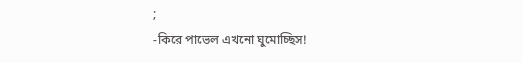;
-কিরে পাভেল এখনো ঘুমোচ্ছিস!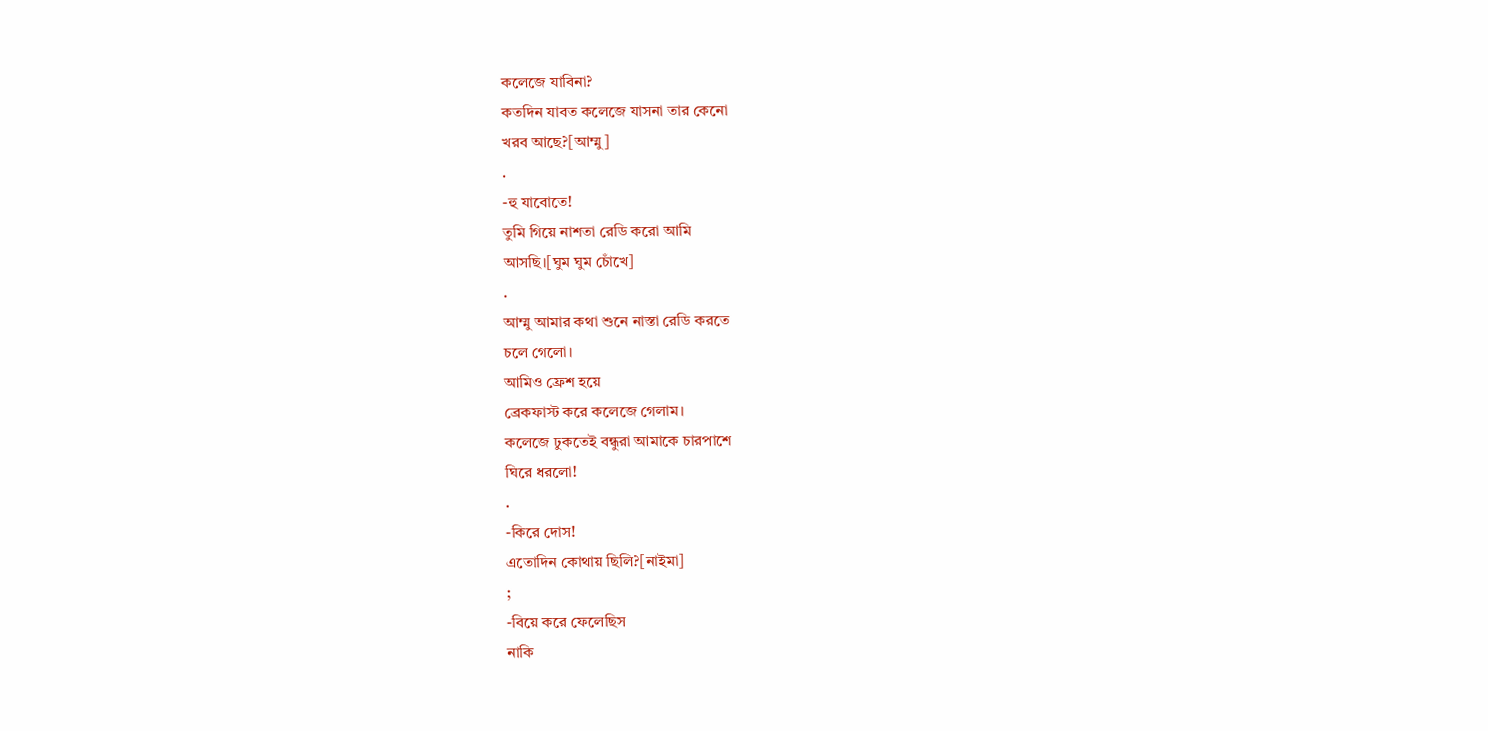কলেজে যাবিনা?
কতদিন যাবত কলেজে যাসনা তার কেনো
খরব আছে?[আম্মু]
.
-হু যাবোতে!
তুমি গিয়ে নাশতা রেডি করো আমি
আসছি।[ঘুম ঘুম চোঁখে]
.
আম্মু আমার কথা শুনে নাস্তা রেডি করতে
চলে গেলো।
আমিও ফ্রেশ হয়ে
ব্রেকফাস্ট করে কলেজে গেলাম।
কলেজে ঢুকতেই বন্ধুরা আমাকে চারপাশে
ঘিরে ধরলো!
.
-কিরে দোস!
এতোদিন কোথায় ছিলি?[নাইমা]
;
-বিয়ে করে ফেলেছিস
নাকি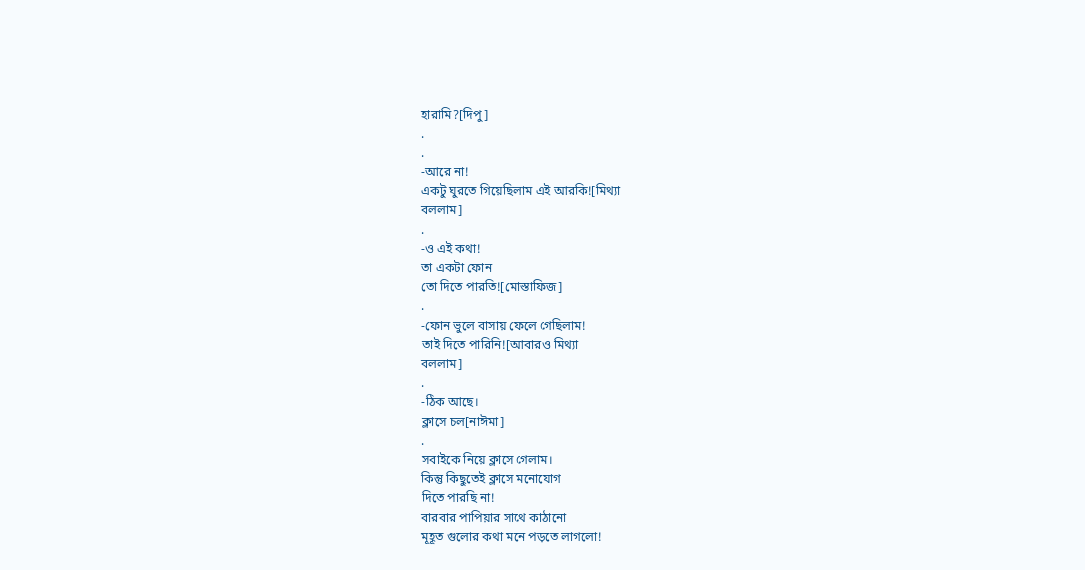হারামি?[দিপু]
.
.
-আরে না!
একটু ঘুরতে গিয়েছিলাম এই আরকি![মিথ্যা
বললাম]
.
-ও এই কথা!
তা একটা ফোন
তো দিতে পারতি![মোস্তাফিজ]
.
-ফোন ভুলে বাসায় ফেলে গেছিলাম!
তাই দিতে পারিনি![আবারও মিথ্যা
বললাম]
.
-ঠিক আছে।
ক্লাসে চল[নাঈমা]
.
সবাইকে নিয়ে ক্লাসে গেলাম।
কিন্তু কিছুতেই ক্লাসে মনোযোগ
দিতে পারছি না!
বারবার পাপিয়ার সাথে কাঠানো
মূহূত গুলোর কথা মনে পড়তে লাগলো!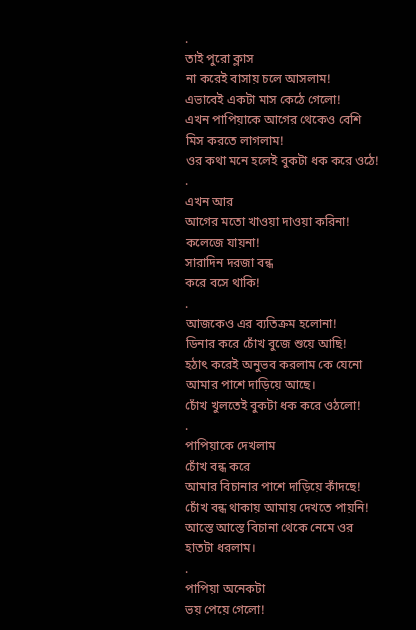.
তাই পুরো ক্লাস
না করেই বাসায় চলে আসলাম!
এভাবেই একটা মাস কেঠে গেলো!
এখন পাপিয়াকে আগের থেকেও বেশি
মিস করতে লাগলাম!
ওর কথা মনে হলেই বুকটা ধক করে ওঠে!
.
এখন আর
আগের মতো খাওয়া দাওয়া করিনা!
কলেজে যায়না!
সারাদিন দরজা বন্ধ
করে বসে থাকি!
.
আজকেও এর ব্যতিক্রম হলোনা!
ডিনার করে চোঁখ বুজে শুয়ে আছি!
হঠাৎ করেই অনুভব করলাম কে যেনো
আমার পাশে দাড়িয়ে আছে।
চোঁখ খুলতেই বুকটা ধক করে ওঠলো!
.
পাপিয়াকে দেখলাম
চোঁখ বন্ধ করে
আমার বিচানার পাশে দাড়িয়ে কাঁদছে!
চোঁখ বন্ধ থাকায় আমায় দেখতে পায়নি!
আস্তে আস্তে বিচানা থেকে নেমে ওর
হাতটা ধরলাম।
.
পাপিয়া অনেকটা
ভয় পেয়ে গেলো!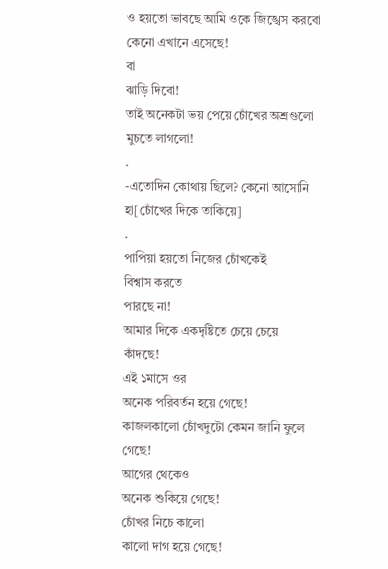ও হয়তো ভাবছে আমি ওকে জিঙ্খেস করবো
কেনো এখানে এসেছে!
বা
ঝাড়ি দিবো!
তাই অনেকটা ভয় পেয়ে চোঁখের অশ্রগুলো
মুচতে লাগলো!
.
-এতোদিন কোথায় ছিলে? কেনো আসোনি
হা[চোঁখের দিকে তাকিয়ে]
.
পাপিয়া হয়তো নিজের চোঁখকেই
বিশ্বাস করতে
পারছে না!
আমার দিকে একদৃষ্টিতে চেয়ে চেয়ে
কাঁদছে!
এই ১মাসে ওর
অনেক পরিবর্তন হয়ে গেছে!
কাজলকালো চোঁখদুটো কেমন জানি ফুলে
গেছে!
আগের থেকেও
অনেক শুকিয়ে গেছে!
চোঁখর নিচে কালো
কালো দাগ হয়ে গেছে!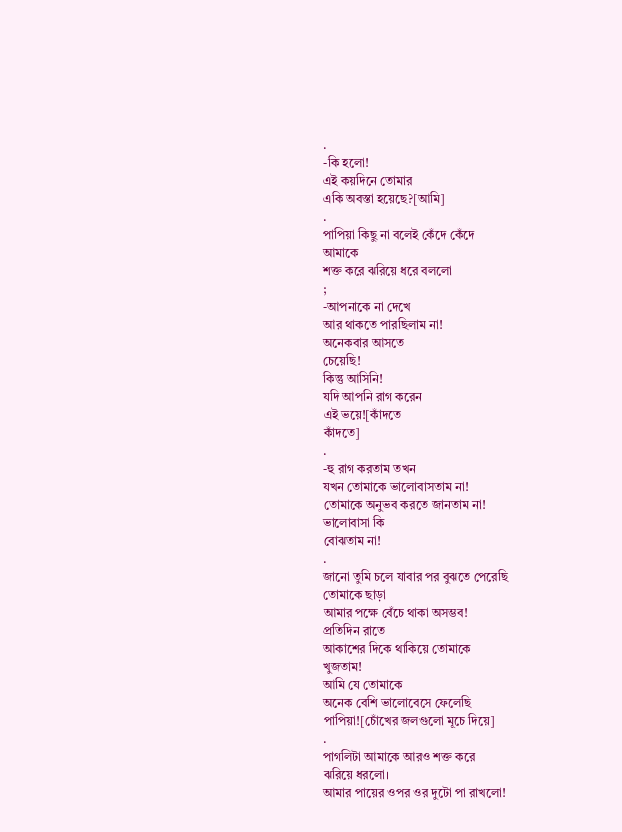.
-কি হলো!
এই কয়দিনে তোমার
একি অবস্তা হয়েছে?[আমি]
.
পাপিয়া কিছু না বলেই কেঁদে কেঁদে
আমাকে
শক্ত করে ঝরিয়ে ধরে বললো
;
-আপনাকে না দেখে
আর থাকতে পারছিলাম না!
অনেকবার আসতে
চেয়েছি!
কিন্তু আসিনি!
যদি আপনি রাগ করেন
এই ভয়ে![কাঁদতে
কাঁদতে]
.
-হু রাগ করতাম তখন
যখন তোমাকে ভালোবাসতাম না!
তোমাকে অনুভব করতে জানতাম না!
ভালোবাসা কি
বোঝতাম না!
.
জানো তুমি চলে যাবার পর বুঝতে পেরেছি
তোমাকে ছাড়া
আমার পক্ষে বেঁচে থাকা অসম্ভব!
প্রতিদিন রাতে
আকাশের দিকে থাকিয়ে তোমাকে
খুজতাম!
আমি যে তোমাকে
অনেক বেশি ভালোবেসে ফেলেছি
পাপিয়া![চোঁখের জলগুলো মূচে দিয়ে]
.
পাগলিটা আমাকে আরও শক্ত করে
ঝরিয়ে ধরলো।
আমার পায়ের ওপর ওর দুটো পা রাখলো!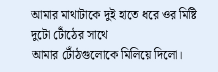আমার মাথাটাকে দুই হাতে ধরে ওর মিষ্টি
দুটো টোঁঠের সাথে
আমার টোঁঠগুলোকে মিলিয়ে দিলো।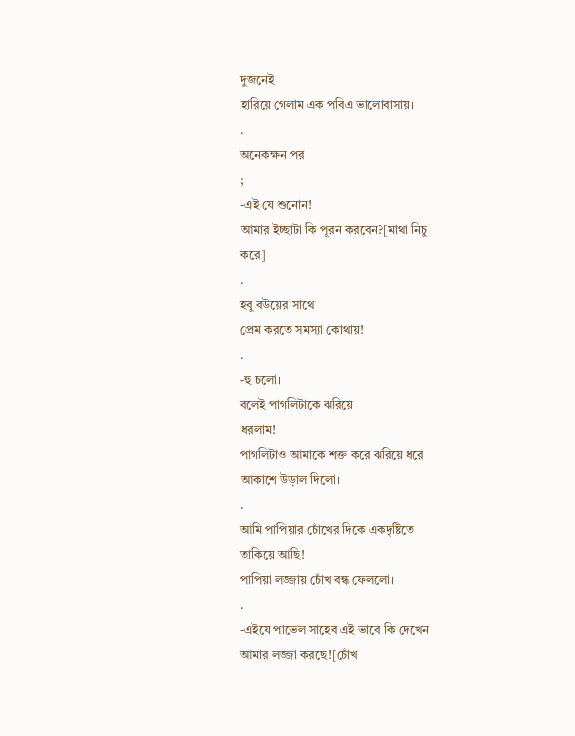দুজনেই
হারিয়ে গেলাম এক পবিএ ভালোবাসায়।
.
অনেকক্ষন পর
;
-এই যে শুনোন!
আমার ইচ্ছাটা কি পূরন করবেন?[মাথা নিচু
করে]
.
হবু বউয়ের সাথে
প্রেম করতে সমস্যা কোথায়!
.
-হু চলো।
বলেই পাগলিটাকে ঝরিয়ে
ধরলাম!
পাগলিটাও আমাকে শক্ত করে ঝরিয়ে ধরে
আকাশে উড়াল দিলো।
.
আমি পাপিয়ার চোঁখের দিকে একদৃষ্টিতে
তাকিয়ে আছি!
পাপিয়া লজ্জায় চোঁখ বন্ধ ফেললো।
.
-এইযে পাভেল সাহেব এই ভাবে কি দেখেন
আমার লজ্জা করছে![চোঁখ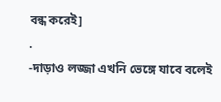বন্ধ করেই]
.
-দাড়াও লজ্জা এখনি ভেঙ্গে যাবে বলেই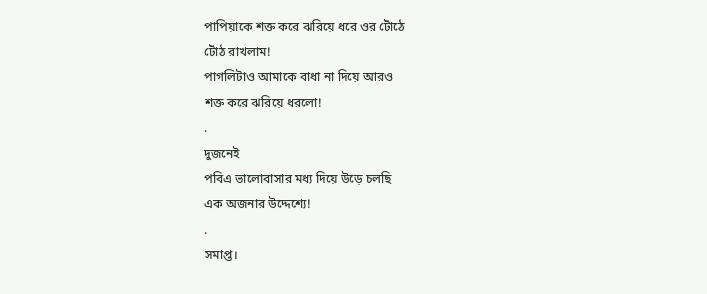পাপিয়াকে শক্ত করে ঝরিয়ে ধরে ওর টোঁঠে
টোঁঠ রাখলাম!
পাগলিটাও আমাকে বাধা না দিয়ে আরও
শক্ত করে ঝরিয়ে ধরলো!
.
দুজনেই
পবিএ ভালোবাসার মধ্য দিয়ে উড়ে চলছি
এক অজনার উদ্দেশ্যে!
.
সমাপ্ত।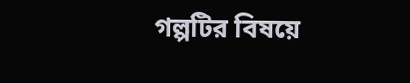গল্পটির বিষয়ে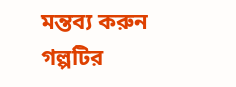মন্তব্য করুন
গল্পটির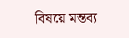বিষয়ে মন্তব্য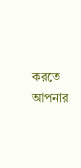করতে আপনার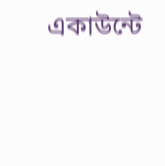একাউন্টে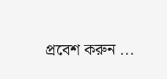প্রবেশ করুন ...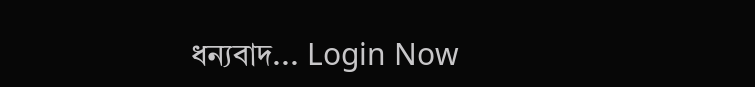ধন্যবাদ... Login Now